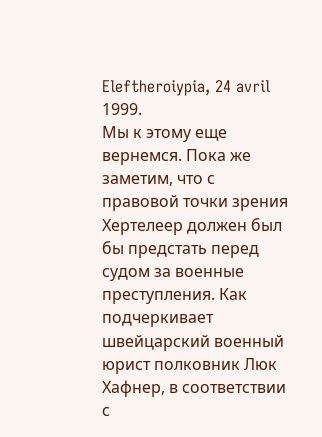Eleftheroiypia, 24 avril 1999.
Мы к этому еще вернемся. Пока же заметим, что с правовой точки зрения Хертелеер должен был бы предстать перед судом за военные преступления. Как подчеркивает швейцарский военный юрист полковник Люк Хафнер, в соответствии с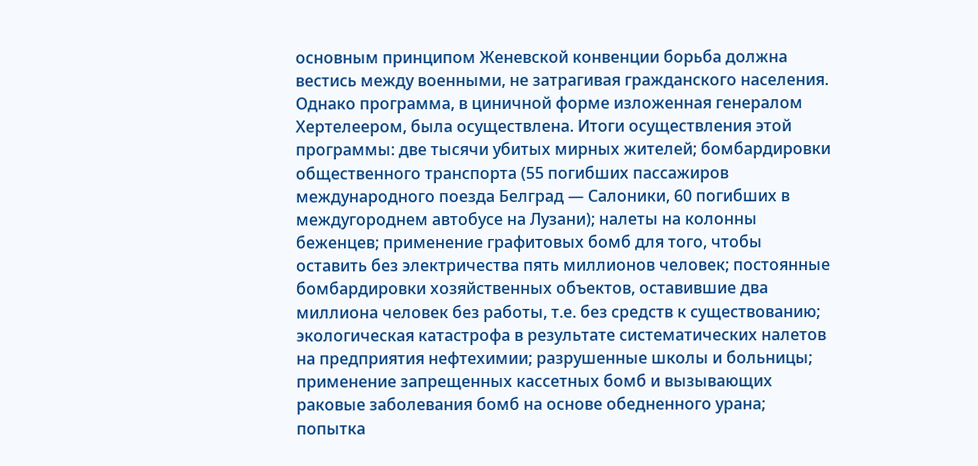основным принципом Женевской конвенции борьба должна вестись между военными, не затрагивая гражданского населения.
Однако программа, в циничной форме изложенная генералом Хертелеером, была осуществлена. Итоги осуществления этой программы: две тысячи убитых мирных жителей; бомбардировки общественного транспорта (55 погибших пассажиров международного поезда Белград — Салоники, 60 погибших в междугороднем автобусе на Лузани); налеты на колонны беженцев; применение графитовых бомб для того, чтобы оставить без электричества пять миллионов человек; постоянные бомбардировки хозяйственных объектов, оставившие два миллиона человек без работы, т.е. без средств к существованию; экологическая катастрофа в результате систематических налетов на предприятия нефтехимии; разрушенные школы и больницы; применение запрещенных кассетных бомб и вызывающих раковые заболевания бомб на основе обедненного урана; попытка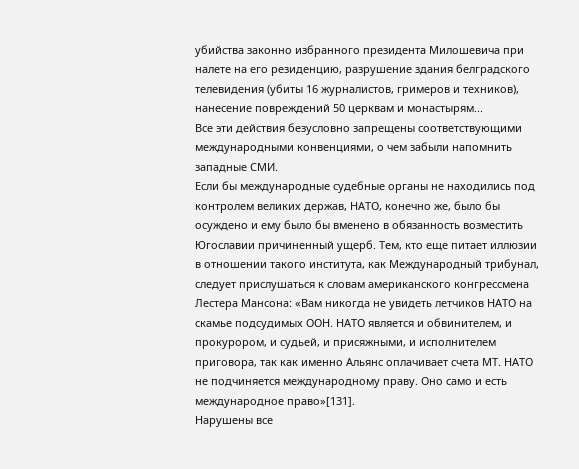убийства законно избранного президента Милошевича при налете на его резиденцию, разрушение здания белградского телевидения (убиты 16 журналистов, гримеров и техников), нанесение повреждений 50 церквам и монастырям...
Все эти действия безусловно запрещены соответствующими международными конвенциями, о чем забыли напомнить западные СМИ.
Если бы международные судебные органы не находились под контролем великих держав, НАТО, конечно же, было бы осуждено и ему было бы вменено в обязанность возместить Югославии причиненный ущерб. Тем, кто еще питает иллюзии в отношении такого института, как Международный трибунал, следует прислушаться к словам американского конгрессмена Лестера Мансона: «Вам никогда не увидеть летчиков НАТО на скамье подсудимых ООН. НАТО является и обвинителем, и прокурором, и судьей, и присяжными, и исполнителем приговора, так как именно Альянс оплачивает счета МТ. НАТО не подчиняется международному праву. Оно само и есть международное право»[131].
Нарушены все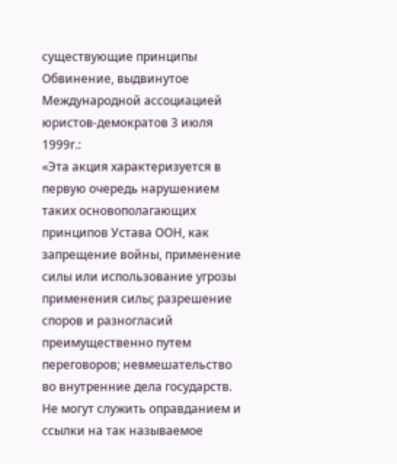существующие принципы
Обвинение, выдвинутое Международной ассоциацией юристов-демократов 3 июля 1999г.:
«Эта акция характеризуется в первую очередь нарушением таких основополагающих принципов Устава ООН, как запрещение войны, применение силы или использование угрозы применения силы; разрешение споров и разногласий преимущественно путем переговоров; невмешательство во внутренние дела государств.
Не могут служить оправданием и ссылки на так называемое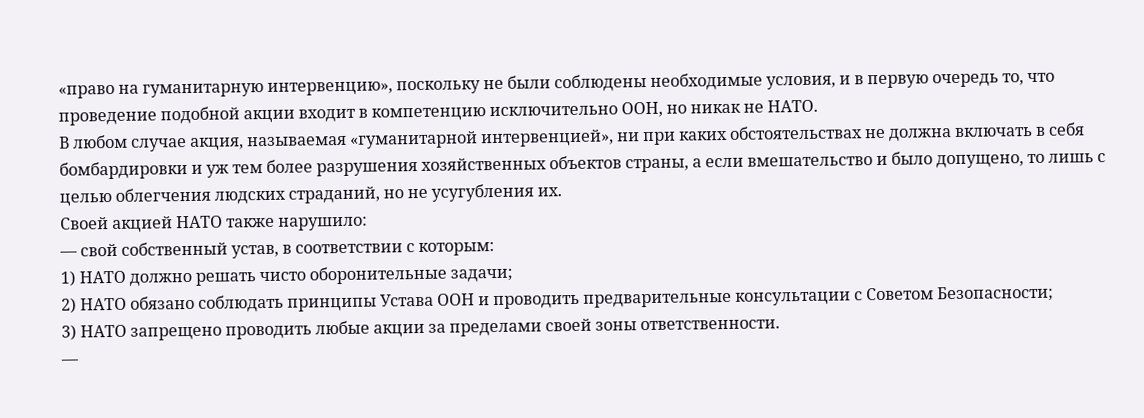«право на гуманитарную интервенцию», поскольку не были соблюдены необходимые условия, и в первую очередь то, что проведение подобной акции входит в компетенцию исключительно ООН, но никак не НАТО.
В любом случае акция, называемая «гуманитарной интервенцией», ни при каких обстоятельствах не должна включать в себя бомбардировки и уж тем более разрушения хозяйственных объектов страны, а если вмешательство и было допущено, то лишь с целью облегчения людских страданий, но не усугубления их.
Своей акцией НАТО также нарушило:
— свой собственный устав, в соответствии с которым:
1) НАТО должно решать чисто оборонительные задачи;
2) НАТО обязано соблюдать принципы Устава ООН и проводить предварительные консультации с Советом Безопасности;
3) НАТО запрещено проводить любые акции за пределами своей зоны ответственности.
—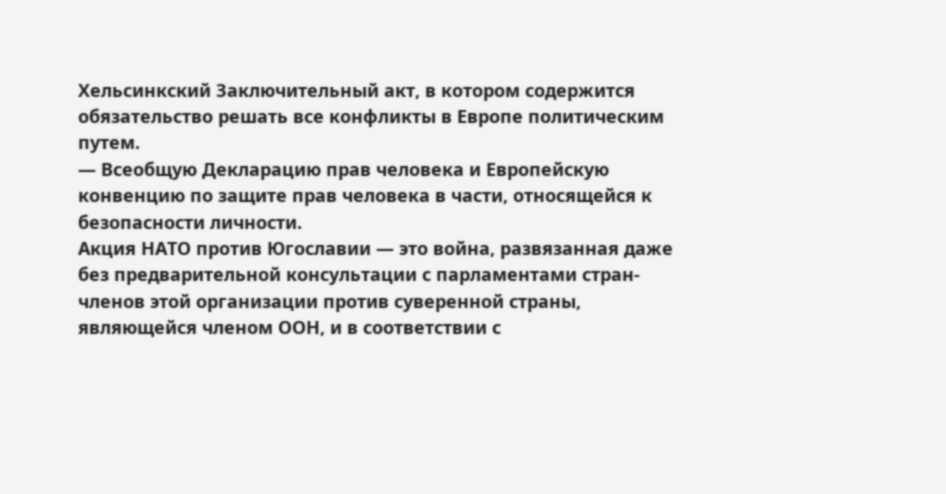Хельсинкский Заключительный акт, в котором содержится обязательство решать все конфликты в Европе политическим путем.
— Всеобщую Декларацию прав человека и Европейскую конвенцию по защите прав человека в части, относящейся к безопасности личности.
Акция НАТО против Югославии — это война, развязанная даже без предварительной консультации с парламентами стран-членов этой организации против суверенной страны, являющейся членом ООН, и в соответствии с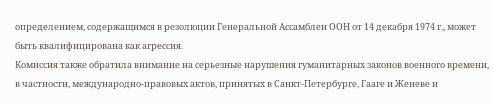определением, содержащимся в резолюции Генеральной Ассамблеи ООН от 14 декабря 1974 г., может быть квалифицирована как агрессия.
Комиссия также обратила внимание на серьезные нарушения гуманитарных законов военного времени, в частности, международно-правовых актов, принятых в Санкт-Петербурге, Гааге и Женеве и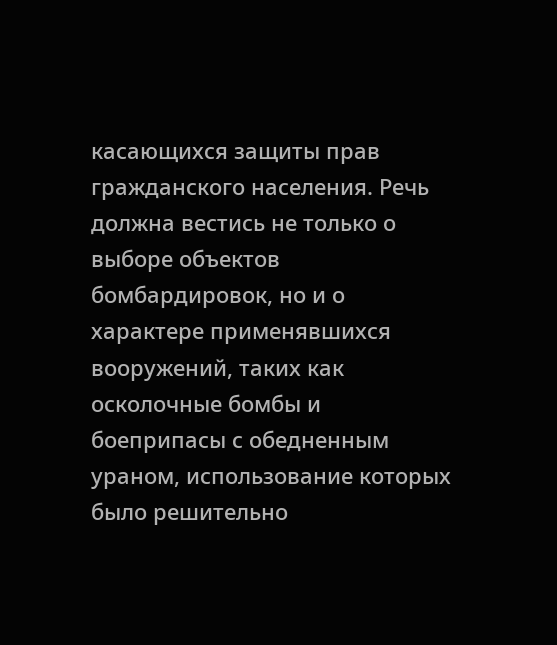касающихся защиты прав гражданского населения. Речь должна вестись не только о выборе объектов бомбардировок, но и о характере применявшихся вооружений, таких как осколочные бомбы и боеприпасы с обедненным ураном, использование которых было решительно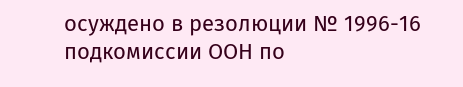осуждено в резолюции № 1996-16 подкомиссии ООН по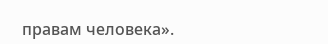правам человека».